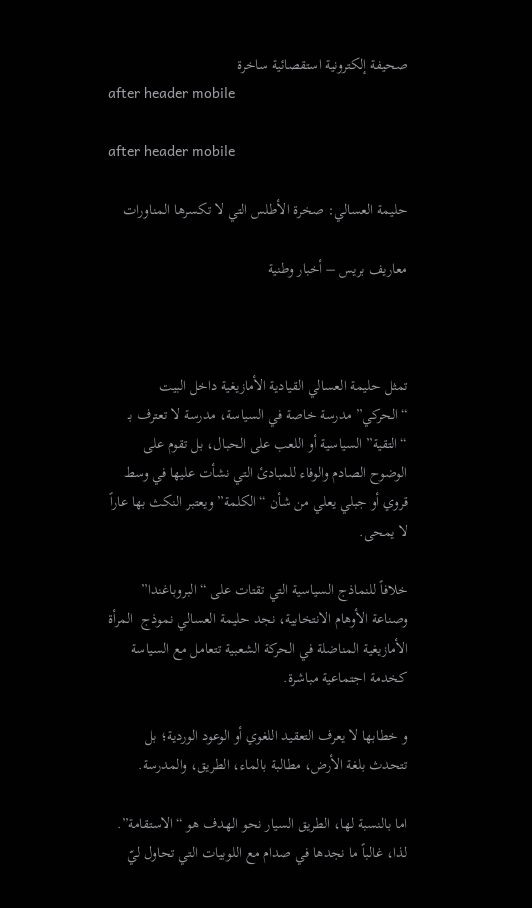صحيفة إلكترونية استقصائية ساخرة
after header mobile

after header mobile

حليمة العسالي: صخرة الأطلس التي لا تكسرها المناورات

معاريف بريس – أخبار وطنية



تمثل حليمة العسالي القيادية الأمازيغية داخل البيت “الحركي” مدرسة خاصة في السياسة، مدرسة لا تعترف بـ “التقية” السياسية أو اللعب على الحبال، بل تقوم على الوضوح الصادم والوفاء للمبادئ التي نشأت عليها في وسط قروي أو جبلي يعلي من شأن “الكلمة” ويعتبر النكث بها عاراً لا يمحى.

خلافاً للنماذج السياسية التي تقتات على “البروباغندا” وصناعة الأوهام الانتخابية، نجد حليمة العسالي نموذج  المرأة الأمازيغية المناضلة في الحركة الشعبية تتعامل مع السياسة كخدمة اجتماعية مباشرة.

و خطابها لا يعرف التعقيد اللغوي أو الوعود الوردية؛ بل تتحدث بلغة الأرض، مطالبة بالماء، الطريق، والمدرسة.

اما بالنسبة لها، الطريق السيار نحو الهدف هو “الاستقامة”. لذا، غالباً ما نجدها في صدام مع اللوبيات التي تحاول ليّ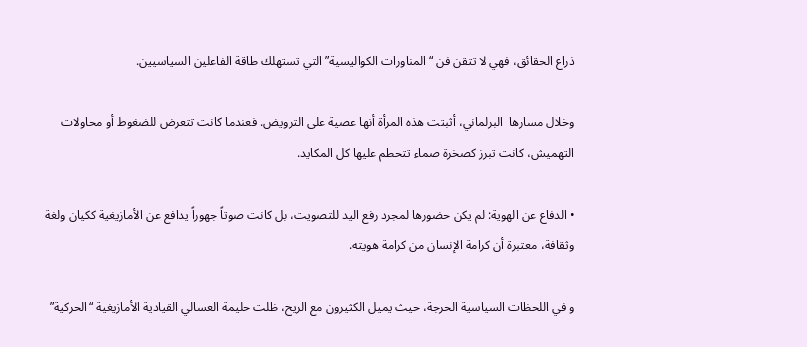ذراع الحقائق، فهي لا تتقن فن “المناورات الكواليسية” التي تستهلك طاقة الفاعلين السياسيين.

وخلال مسارها  البرلماني، أثبتت هذه المرأة أنها عصية على الترويض. فعندما كانت تتعرض للضغوط أو محاولات التهميش، كانت تبرز كصخرة صماء تتحطم عليها كل المكايد.

• الدفاع عن الهوية: لم يكن حضورها لمجرد رفع اليد للتصويت، بل كانت صوتاً جهوراً يدافع عن الأمازيغية ككيان ولغة وثقافة، معتبرة أن كرامة الإنسان من كرامة هويته.

و في اللحظات السياسية الحرجة، حيث يميل الكثيرون مع الريح، ظلت حليمة العسالي القيادية الأمازيغية “الحركية”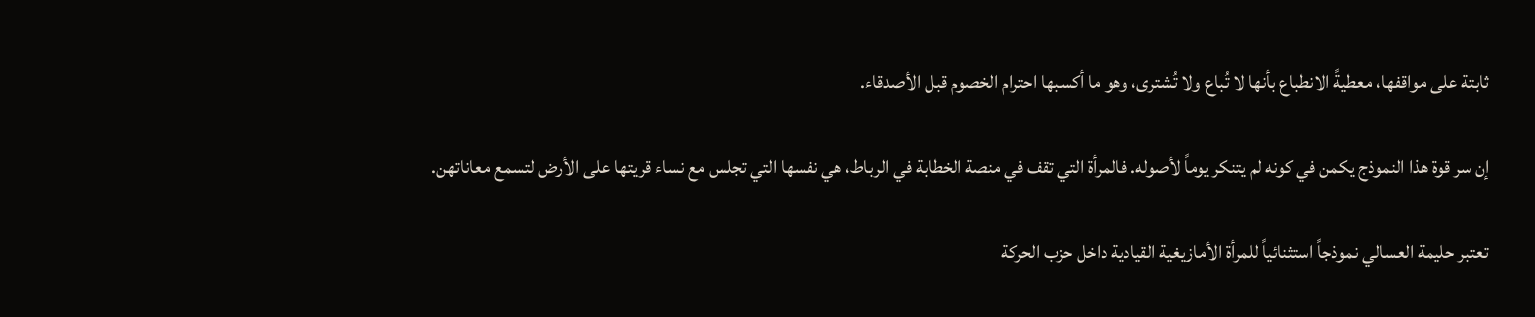ثابتة على مواقفها، معطيةً الانطباع بأنها لا تُباع ولا تُشترى، وهو ما أكسبها احترام الخصوم قبل الأصدقاء.

إن سر قوة هذا النموذج يكمن في كونه لم يتنكر يوماً لأصوله. فالمرأة التي تقف في منصة الخطابة في الرباط، هي نفسها التي تجلس مع نساء قريتها على الأرض لتسمع معاناتهن.

تعتبر حليمة العسالي نموذجاً استثنائياً للمرأة الأمازيغية القيادية داخل حزب الحركة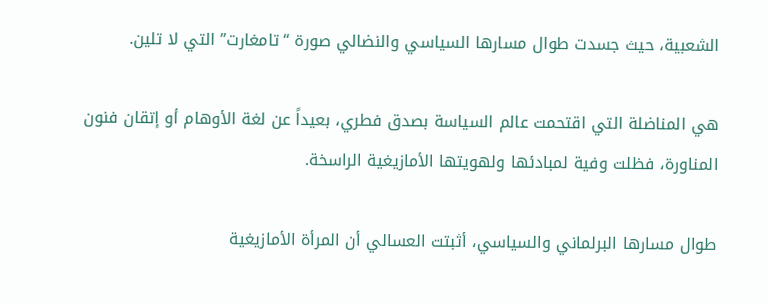الشعبية، حيث جسدت طوال مسارها السياسي والنضالي صورة “تامغارت” التي لا تلين.

هي المناضلة التي اقتحمت عالم السياسة بصدق فطري، بعيداً عن لغة الأوهام أو إتقان فنون المناورة، فظلت وفية لمبادئها ولهويتها الأمازيغية الراسخة.

طوال مسارها البرلماني والسياسي، أثبتت العسالي أن المرأة الأمازيغية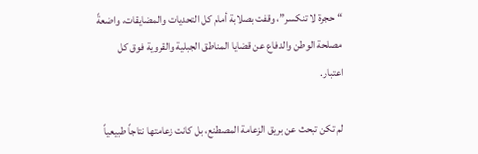“حجرة لا تنكسر”، وقفت بصلابة أمام كل التحديات والمضايقات، واضعةً مصلحة الوطن والدفاع عن قضايا المناطق الجبلية والقروية فوق كل اعتبار.

لم تكن تبحث عن بريق الزعامة المصطنع، بل كانت زعامتها نتاجاً طبيعياً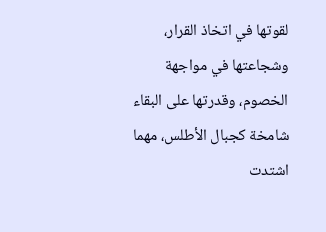لقوتها في اتخاذ القرار، وشجاعتها في مواجهة الخصوم، وقدرتها على البقاء شامخة كجبال الأطلس، مهما اشتدت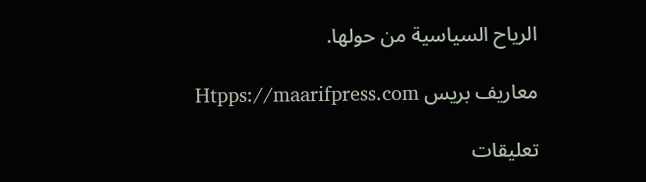الرياح السياسية من حولها.

معاريف بريس Htpps://maarifpress.com

تعليقات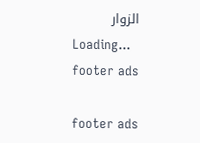الزوار
Loading...
footer ads

footer ads